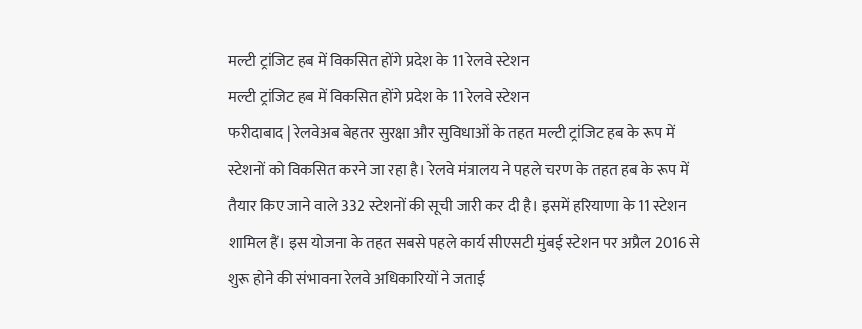मल्टी ट्रांजिट हब में विकसित होंगे प्रदेश के 11 रेलवे स्टेशन
मल्टी ट्रांजिट हब में विकसित होंगे प्रदेश के 11 रेलवे स्टेशन
फरीदाबाद | रेलवेअब बेहतर सुरक्षा और सुविधाओं के तहत मल्टी ट्रांजिट हब के रूप में स्टेशनों को विकसित करने जा रहा है। रेलवे मंत्रालय ने पहले चरण के तहत हब के रूप में तैयार किए जाने वाले 332 स्टेशनों की सूची जारी कर दी है। इसमें हरियाणा के 11 स्टेशन शामिल हैं। इस योजना के तहत सबसे पहले कार्य सीएसटी मुंबई स्टेशन पर अप्रैल 2016 से शुरू होने की संभावना रेलवे अधिकारियों ने जताई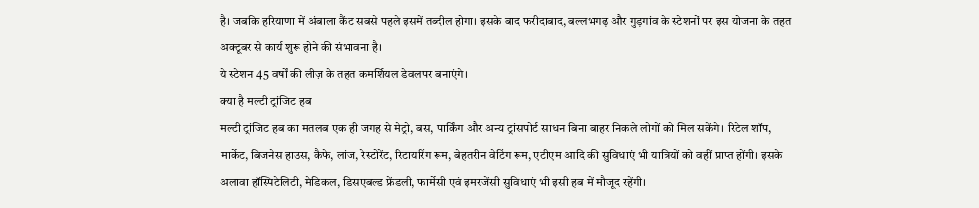है। जबकि हरियाणा में अंबाला कैंट सबसे पहले इसमें तब्दील होगा। इसके बाद फरीदाबाद, बल्लभगढ़ और गुड़गांव के स्टेशनों पर इस योजना के तहत अक्टूबर से कार्य शुरू होने की संभावना है।
ये स्टेशन 45 वर्षों की लीज़ के तहत कमर्शियल डेवलपर बनाएंगे।
क्या है मल्टी ट्रांजिट हब
मल्टी ट्रांजिट हब का मतलब एक ही जगह से मेट्रो, बस, पार्किंग और अन्य ट्रांसपोर्ट साधन बिना बाहर निकले लोगों को मिल सकेंगे। रिटेल शॉप, मार्केट, बिजनेस हाउस, कैफे, लांज, रेस्टोरेंट, रिटायरिंग रूम, बेहतरीन वेटिंग रूम, एटीएम आदि की सुविधाएं भी यात्रियों को वहीं प्राप्त होंगी। इसके अलावा हॉस्पिटेलिटी, मेडिकल, डिसएबल्ड फ्रेंडली, फार्मेसी एवं इमरजेंसी सुविधाएं भी इसी हब में मौजूद रहेंगी।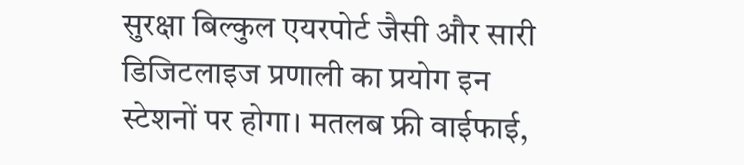सुरक्षा बिल्कुल एयरपोर्ट जैसी और सारी डिजिटलाइज प्रणाली का प्रयोग इन स्टेशनों पर होगा। मतलब फ्री वाईफाई,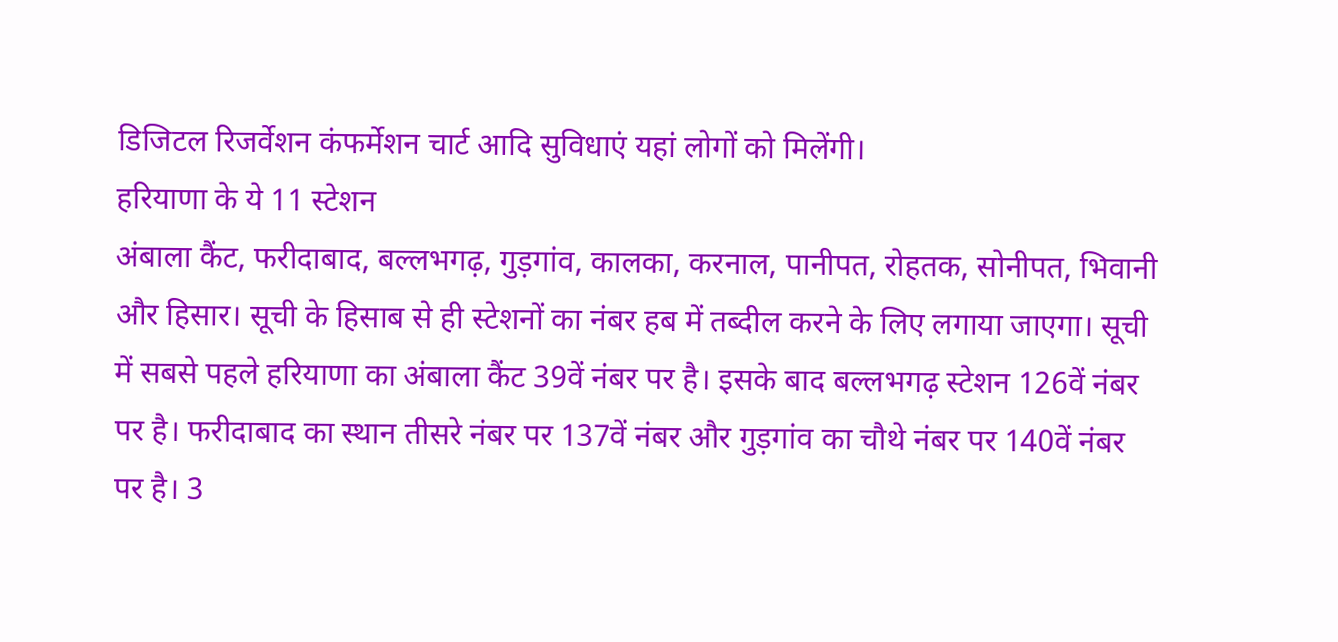डिजिटल रिजर्वेशन कंफर्मेशन चार्ट आदि सुविधाएं यहां लोगों को मिलेंगी।
हरियाणा के ये 11 स्टेशन
अंबाला कैंट, फरीदाबाद, बल्लभगढ़, गुड़गांव, कालका, करनाल, पानीपत, रोहतक, सोनीपत, भिवानी और हिसार। सूची के हिसाब से ही स्टेशनों का नंबर हब में तब्दील करने के लिए लगाया जाएगा। सूची में सबसे पहले हरियाणा का अंबाला कैंट 39वें नंबर पर है। इसके बाद बल्लभगढ़ स्टेशन 126वें नंबर पर है। फरीदाबाद का स्थान तीसरे नंबर पर 137वें नंबर और गुड़गांव का चौथे नंबर पर 140वें नंबर पर है। 3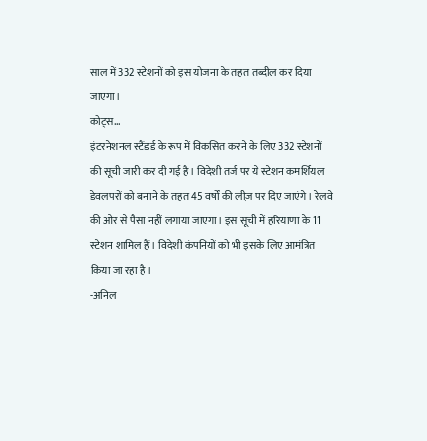साल में 332 स्टेशनों को इस योजना के तहत तब्दील कर दिया जाएगा।
कोट्स...
इंटरनेशनल स्टैंडर्ड के रूप में विकसित करने के लिए 332 स्टेशनों की सूची जारी कर दी गई है। विदेशी तर्ज पर ये स्टेशन कमर्शियल डेवलपरों को बनाने के तहत 45 वर्षों की लीज़ पर दिए जाएंगे। रेलवे की ओर से पैसा नहीं लगाया जाएगा। इस सूची में हरियाणा के 11 स्टेशन शामिल हैं। विदेशी कंपनियों को भी इसके लिए आमंत्रित किया जा रहा है।
-अनिल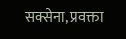सक्सेना, प्रवक्ता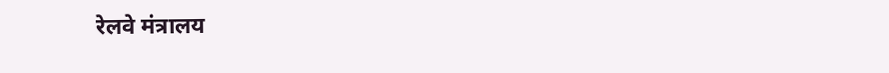रेलवे मंत्रालय